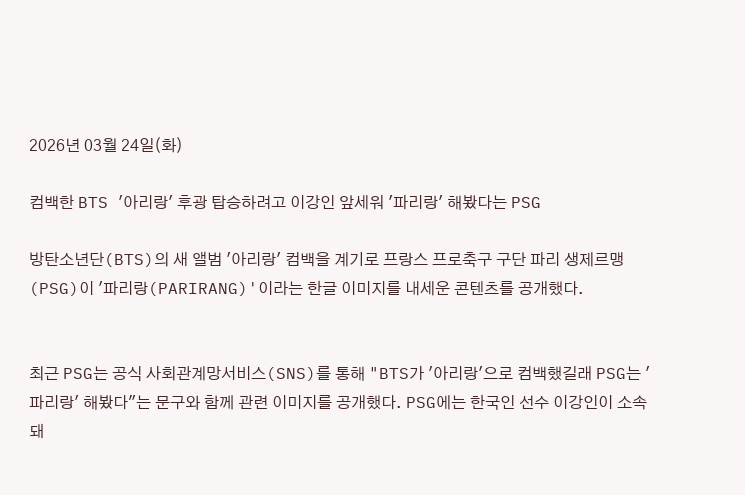2026년 03월 24일(화)

컴백한 BTS '아리랑' 후광 탑승하려고 이강인 앞세워 '파리랑' 해봤다는 PSG

방탄소년단(BTS)의 새 앨범 '아리랑' 컴백을 계기로 프랑스 프로축구 구단 파리 생제르맹(PSG)이 '파리랑(PARIRANG)'이라는 한글 이미지를 내세운 콘텐츠를 공개했다.


최근 PSG는 공식 사회관계망서비스(SNS)를 통해 "BTS가 '아리랑'으로 컴백했길래 PSG는 '파리랑' 해봤다"는 문구와 함께 관련 이미지를 공개했다. PSG에는 한국인 선수 이강인이 소속돼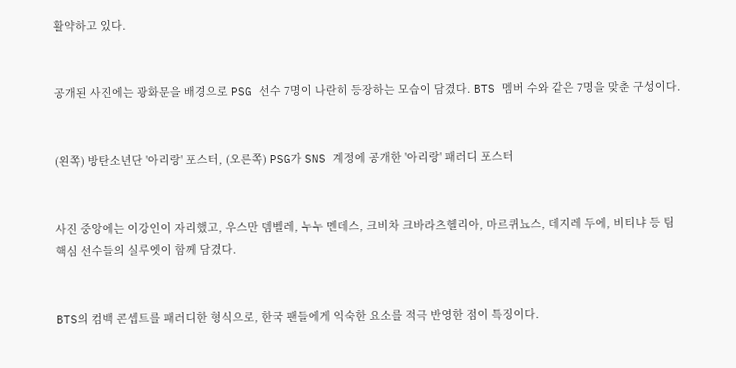활약하고 있다.


공개된 사진에는 광화문을 배경으로 PSG 선수 7명이 나란히 등장하는 모습이 담겼다. BTS 멤버 수와 같은 7명을 맞춘 구성이다.


(왼쪽) 방탄소년단 '아리랑' 포스터, (오른쪽) PSG가 SNS 계정에 공개한 '아리랑' 패러디 포스터


사진 중앙에는 이강인이 자리했고, 우스만 뎀벨레, 누누 멘데스, 크비차 크바라츠헬리아, 마르퀴뇨스, 데지레 두에, 비티냐 등 팀 핵심 선수들의 실루엣이 함께 담겼다.


BTS의 컴백 콘셉트를 패러디한 형식으로, 한국 팬들에게 익숙한 요소를 적극 반영한 점이 특징이다.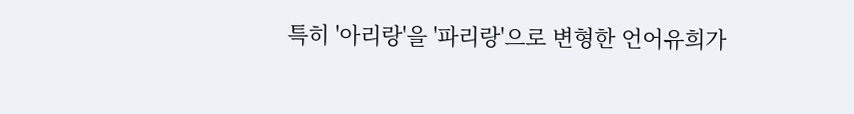특히 '아리랑'을 '파리랑'으로 변형한 언어유희가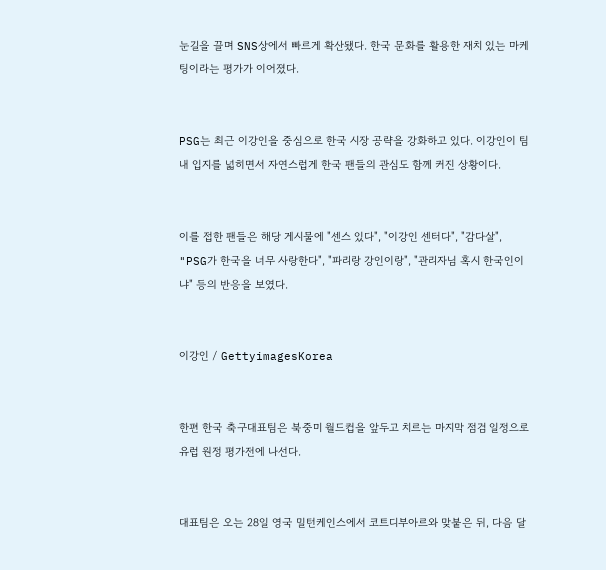눈길을 끌며 SNS상에서 빠르게 확산됐다. 한국 문화를 활용한 재치 있는 마케팅이라는 평가가 이어졌다.


PSG는 최근 이강인을 중심으로 한국 시장 공략을 강화하고 있다. 이강인이 팀 내 입지를 넓히면서 자연스럽게 한국 팬들의 관심도 함께 커진 상황이다.


이를 접한 팬들은 해당 게시물에 "센스 있다", "이강인 센터다", "감다살", "PSG가 한국을 너무 사랑한다", "파리랑 강인이랑", "관리자님 혹시 한국인이냐" 등의 반응을 보였다.


이강인 / GettyimagesKorea


한편 한국 축구대표팀은 북중미 월드컵을 앞두고 치르는 마지막 점검 일정으로 유럽 원정 평가전에 나선다.


대표팀은 오는 28일 영국 밀턴케인스에서 코트디부아르와 맞붙은 뒤, 다음 달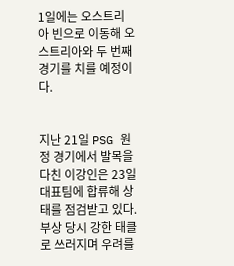1일에는 오스트리아 빈으로 이동해 오스트리아와 두 번째 경기를 치를 예정이다.


지난 21일 PSG 원정 경기에서 발목을 다친 이강인은 23일 대표팀에 합류해 상태를 점검받고 있다. 부상 당시 강한 태클로 쓰러지며 우려를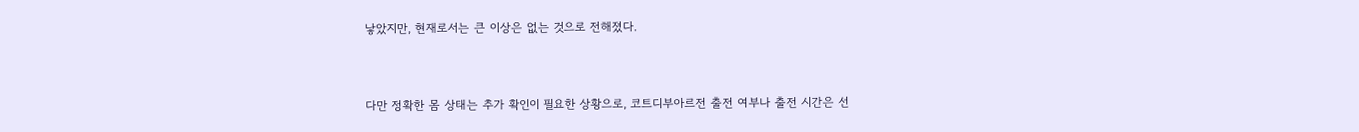낳았지만, 현재로서는 큰 이상은 없는 것으로 전해졌다.


다만 정확한 몸 상태는 추가 확인이 필요한 상황으로, 코트디부아르전 출전 여부나 출전 시간은 선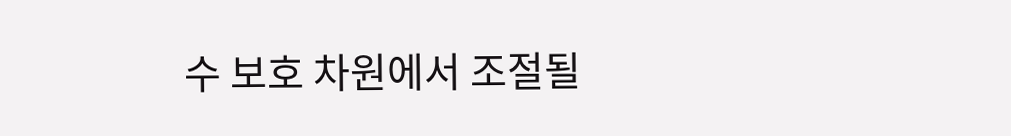수 보호 차원에서 조절될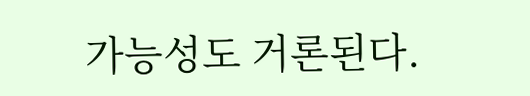가능성도 거론된다.